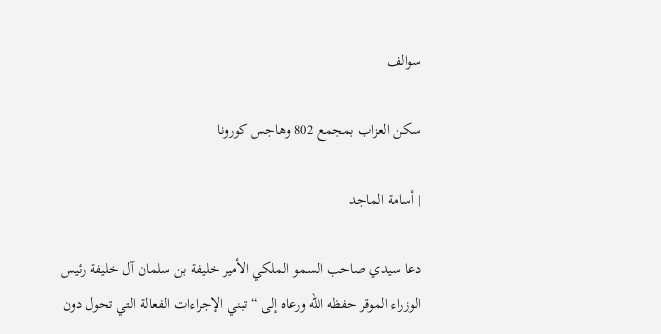سوالف

سكن العزاب بمجمع 802 وهاجس كورونا

| أسامة الماجد

دعا سيدي صاحب السمو الملكي الأمير خليفة بن سلمان آل خليفة رئيس الوزراء الموقر حفظه الله ورعاه إلى “تبني الإجراءات الفعالة التي تحول دون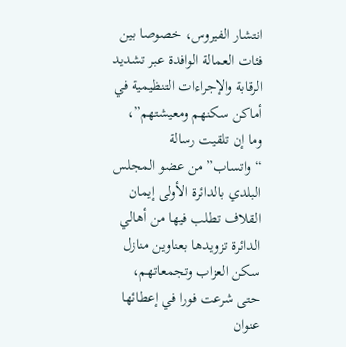انتشار الفيروس، خصوصا بين فئات العمالة الوافدة عبر تشديد الرقابة والإجراءات التنظيمية في أماكن سكنهم ومعيشتهم”، وما إن تلقيت رسالة “واتساب” من عضو المجلس البلدي بالدائرة الأولى إيمان القلاف تطلب فيها من أهالي الدائرة تزويدها بعناوين منازل سكن العزاب وتجمعاتهم، حتى شرعت فورا في إعطائها عنوان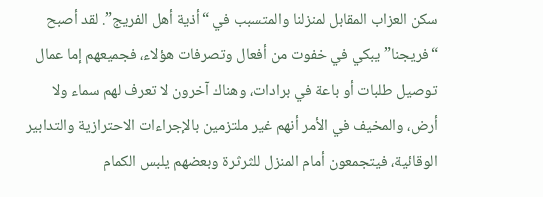سكن العزاب المقابل لمنزلنا والمتسبب في “أذية أهل الفريج”. لقد أصبح “فريجنا” يبكي في خفوت من أفعال وتصرفات هؤلاء، فجميعهم إما عمال توصيل طلبات أو باعة في برادات، وهناك آخرون لا تعرف لهم سماء ولا أرض، والمخيف في الأمر أنهم غير ملتزمين بالإجراءات الاحترازية والتدابير الوقائية، فيتجمعون أمام المنزل للثرثرة وبعضهم يلبس الكمام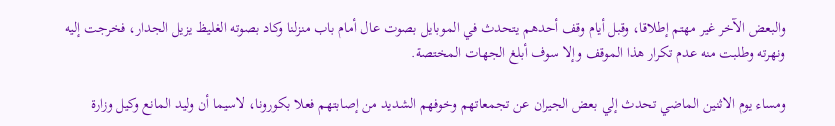والبعض الآخر غير مهتم إطلاقا، وقبل أيام وقف أحدهم يتحدث في الموبايل بصوت عال أمام باب منزلنا وكاد بصوته الغليظ يزيل الجدار، فخرجت إليه ونهرته وطلبت منه عدم تكرار هذا الموقف وإلا سوف أبلغ الجهات المختصة.

ومساء يوم الاثنين الماضي تحدث إلي بعض الجيران عن تجمعاتهم وخوفهم الشديد من إصابتهم فعلا بكورونا، لاسيما أن وليد المانع وكيل وزارة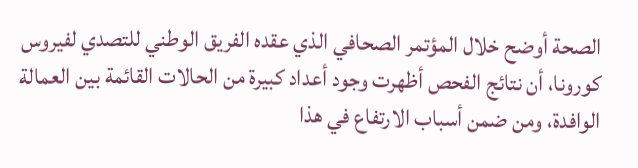الصحة أوضح خلال المؤتمر الصحافي الذي عقده الفريق الوطني للتصدي لفيروس كورونا، أن نتائج الفحص أظهرت وجود أعداد كبيرة من الحالات القائمة بين العمالة الوافدة، ومن ضمن أسباب الارتفاع في هذا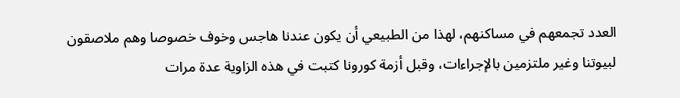العدد تجمعهم في مساكنهم، لهذا من الطبيعي أن يكون عندنا هاجس وخوف خصوصا وهم ملاصقون لبيوتنا وغير ملتزمين بالإجراءات، وقبل أزمة كورونا كتبت في هذه الزاوية عدة مرات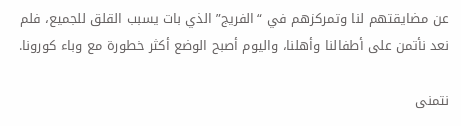عن مضايقتهم لنا وتمركزهم في “الفريج” الذي بات يسبب القلق للجميع، فلم نعد نأتمن على أطفالنا وأهلنا، واليوم أصبح الوضع أكثر خطورة مع وباء كورونا.

نتمنى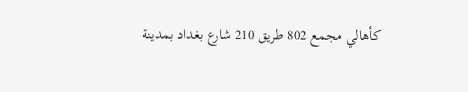كأهالي مجمع 802 طريق 210 شارع بغداد بمدينة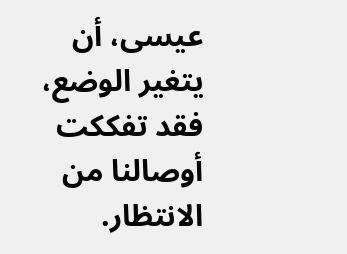عيسى، أن يتغير الوضع، فقد تفككت أوصالنا من الانتظار.